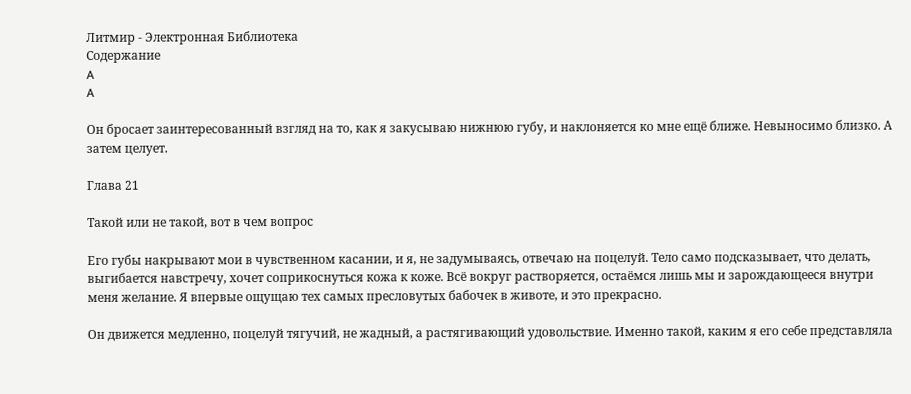Литмир - Электронная Библиотека
Содержание
A
A

Он бросает заинтересованный взгляд на то, как я закусываю нижнюю губу, и наклоняется ко мне ещё ближе. Невыносимо близко. А затем целует.

Глава 21

Такой или не такой, вот в чем вопрос

Его губы накрывают мои в чувственном касании, и я, не задумываясь, отвечаю на поцелуй. Тело само подсказывает, что делать, выгибается навстречу, хочет соприкоснуться кожа к коже. Всё вокруг растворяется, остаёмся лишь мы и зарождающееся внутри меня желание. Я впервые ощущаю тех самых пресловутых бабочек в животе, и это прекрасно.

Он движется медленно, поцелуй тягучий, не жадный, а растягивающий удовольствие. Именно такой, каким я его себе представляла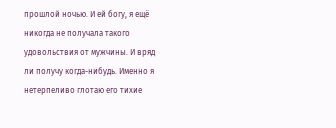прошлой ночью. И ей богу, я ещё никогда не получала такого удовольствия от мужчины. И вряд ли получу когда-нибудь. Именно я нетерпеливо глотаю его тихие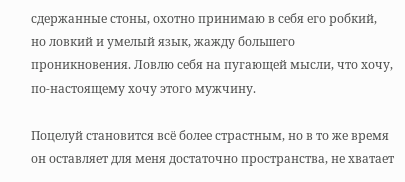сдержанные стоны, охотно принимаю в себя его робкий, но ловкий и умелый язык, жажду большего проникновения. Ловлю себя на пугающей мысли, что хочу, по-настоящему хочу этого мужчину.

Поцелуй становится всё более страстным, но в то же время он оставляет для меня достаточно пространства, не хватает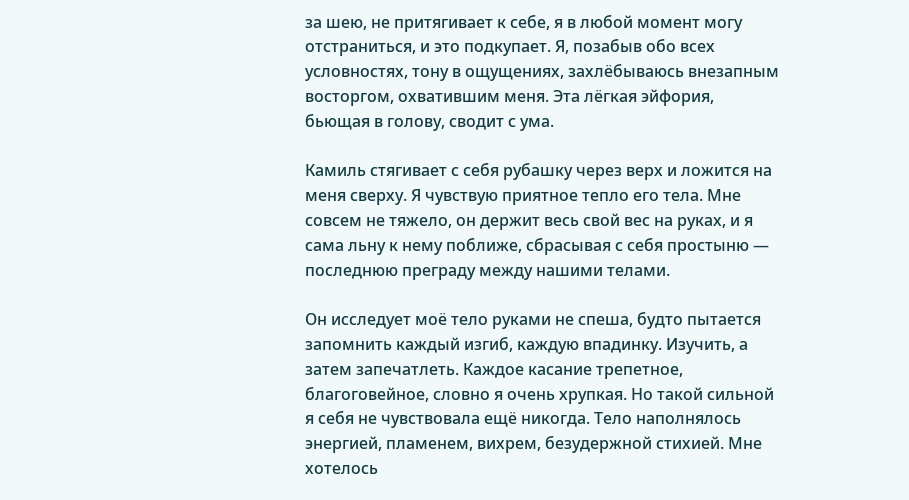за шею, не притягивает к себе, я в любой момент могу отстраниться, и это подкупает. Я, позабыв обо всех условностях, тону в ощущениях, захлёбываюсь внезапным восторгом, охватившим меня. Эта лёгкая эйфория, бьющая в голову, сводит с ума.

Камиль стягивает с себя рубашку через верх и ложится на меня сверху. Я чувствую приятное тепло его тела. Мне совсем не тяжело, он держит весь свой вес на руках, и я сама льну к нему поближе, сбрасывая с себя простыню — последнюю преграду между нашими телами.

Он исследует моё тело руками не спеша, будто пытается запомнить каждый изгиб, каждую впадинку. Изучить, а затем запечатлеть. Каждое касание трепетное, благоговейное, словно я очень хрупкая. Но такой сильной я себя не чувствовала ещё никогда. Тело наполнялось энергией, пламенем, вихрем, безудержной стихией. Мне хотелось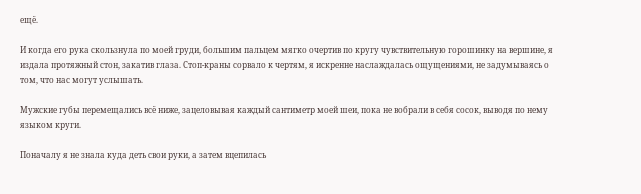ещё.

И когда его рука скользнула по моей груди, большим пальцем мягко очертив по кругу чувствительную горошинку на вершине, я издала протяжный стон, закатив глаза. Стоп-краны сорвало к чертям, я искренне наслаждалась ощущениями, не задумываясь о том, что нас могут услышать.

Мужские губы перемещались всё ниже, зацеловывая каждый сантиметр моей шеи, пока не вобрали в себя сосок, выводя по нему языком круги.

Поначалу я не знала куда деть свои руки, а затем вцепилась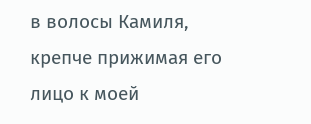в волосы Камиля, крепче прижимая его лицо к моей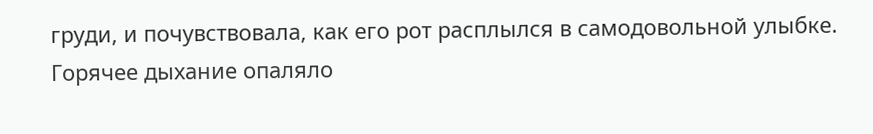груди, и почувствовала, как его рот расплылся в самодовольной улыбке. Горячее дыхание опаляло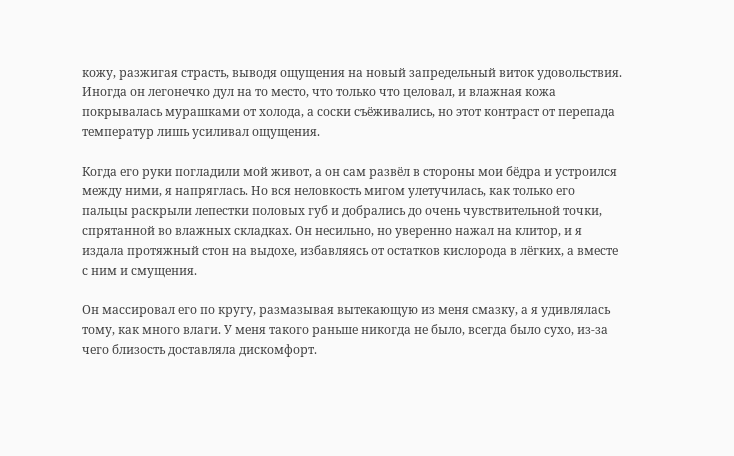кожу, разжигая страсть, выводя ощущения на новый запредельный виток удовольствия. Иногда он легонечко дул на то место, что только что целовал, и влажная кожа покрывалась мурашками от холода, а соски съёживались, но этот контраст от перепада температур лишь усиливал ощущения.

Когда его руки погладили мой живот, а он сам развёл в стороны мои бёдра и устроился между ними, я напряглась. Но вся неловкость мигом улетучилась, как только его пальцы раскрыли лепестки половых губ и добрались до очень чувствительной точки, спрятанной во влажных складках. Он несильно, но уверенно нажал на клитор, и я издала протяжный стон на выдохе, избавляясь от остатков кислорода в лёгких, а вместе с ним и смущения.

Он массировал его по кругу, размазывая вытекающую из меня смазку, а я удивлялась тому, как много влаги. У меня такого раньше никогда не было, всегда было сухо, из-за чего близость доставляла дискомфорт.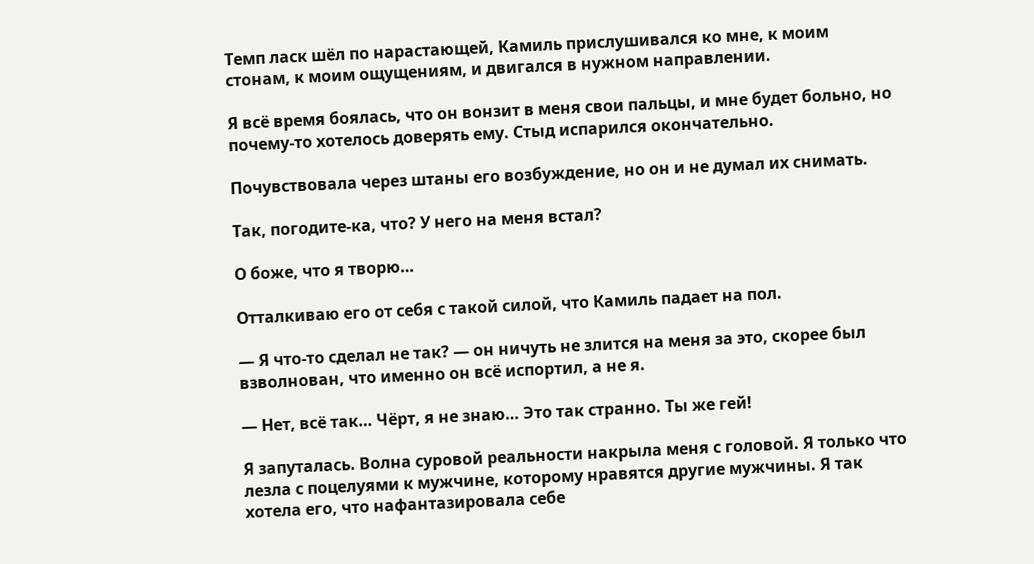Темп ласк шёл по нарастающей, Камиль прислушивался ко мне, к моим стонам, к моим ощущениям, и двигался в нужном направлении.

Я всё время боялась, что он вонзит в меня свои пальцы, и мне будет больно, но почему-то хотелось доверять ему. Стыд испарился окончательно.

Почувствовала через штаны его возбуждение, но он и не думал их снимать.

Так, погодите-ка, что? У него на меня встал?

О боже, что я творю…

Отталкиваю его от себя с такой силой, что Камиль падает на пол.

— Я что-то сделал не так? — он ничуть не злится на меня за это, скорее был взволнован, что именно он всё испортил, а не я.

— Нет, всё так… Чёрт, я не знаю… Это так странно. Ты же гей!

Я запуталась. Волна суровой реальности накрыла меня с головой. Я только что лезла с поцелуями к мужчине, которому нравятся другие мужчины. Я так хотела его, что нафантазировала себе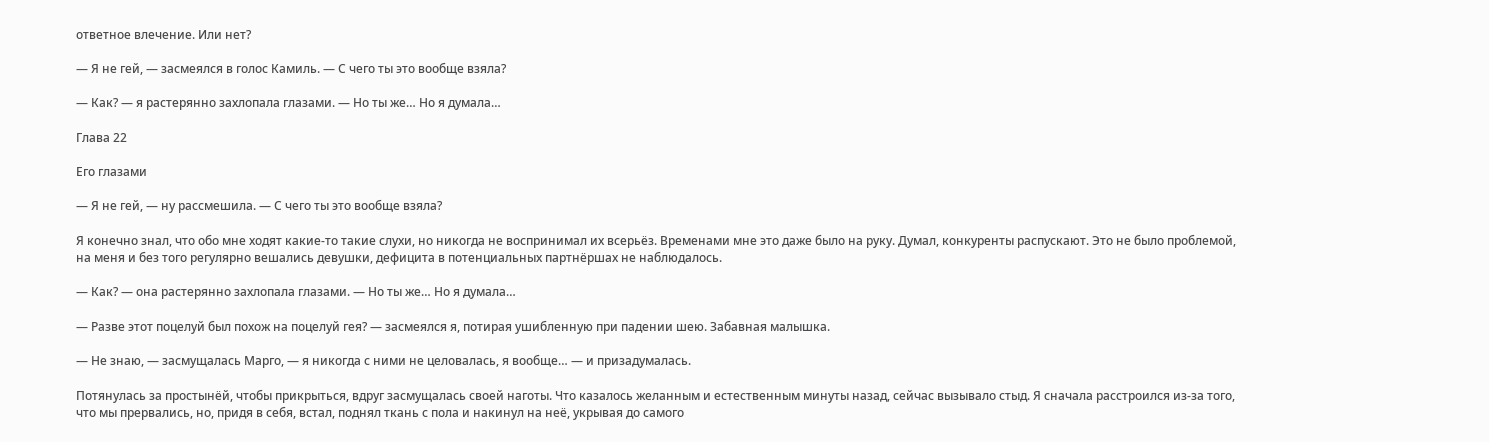ответное влечение. Или нет?

— Я не гей, — засмеялся в голос Камиль. — С чего ты это вообще взяла?

— Как? — я растерянно захлопала глазами. — Но ты же… Но я думала…

Глава 22

Его глазами

— Я не гей, — ну рассмешила. — С чего ты это вообще взяла?

Я конечно знал, что обо мне ходят какие-то такие слухи, но никогда не воспринимал их всерьёз. Временами мне это даже было на руку. Думал, конкуренты распускают. Это не было проблемой, на меня и без того регулярно вешались девушки, дефицита в потенциальных партнёршах не наблюдалось.

— Как? — она растерянно захлопала глазами. — Но ты же… Но я думала…

— Разве этот поцелуй был похож на поцелуй гея? — засмеялся я, потирая ушибленную при падении шею. Забавная малышка.

— Не знаю, — засмущалась Марго, — я никогда с ними не целовалась, я вообще… — и призадумалась.

Потянулась за простынёй, чтобы прикрыться, вдруг засмущалась своей наготы. Что казалось желанным и естественным минуты назад, сейчас вызывало стыд. Я сначала расстроился из-за того, что мы прервались, но, придя в себя, встал, поднял ткань с пола и накинул на неё, укрывая до самого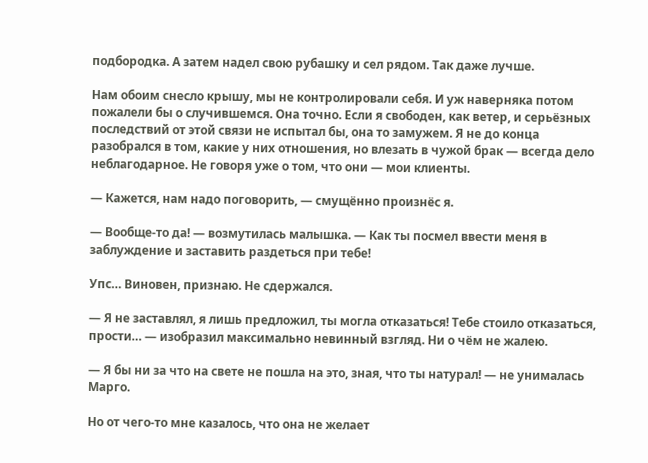подбородка. А затем надел свою рубашку и сел рядом. Так даже лучше.

Нам обоим снесло крышу, мы не контролировали себя. И уж наверняка потом пожалели бы о случившемся. Она точно. Если я свободен, как ветер, и серьёзных последствий от этой связи не испытал бы, она то замужем. Я не до конца разобрался в том, какие у них отношения, но влезать в чужой брак — всегда дело неблагодарное. Не говоря уже о том, что они — мои клиенты.

— Кажется, нам надо поговорить, — смущённо произнёс я.

— Вообще-то да! — возмутилась малышка. — Как ты посмел ввести меня в заблуждение и заставить раздеться при тебе!

Упс… Виновен, признаю. Не сдержался.

— Я не заставлял, я лишь предложил, ты могла отказаться! Тебе стоило отказаться, прости… — изобразил максимально невинный взгляд. Ни о чём не жалею.

— Я бы ни за что на свете не пошла на это, зная, что ты натурал! — не унималась Марго.

Но от чего-то мне казалось, что она не желает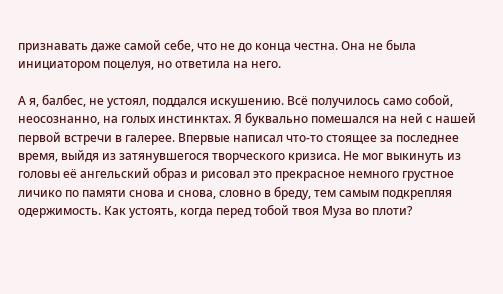признавать даже самой себе, что не до конца честна. Она не была инициатором поцелуя, но ответила на него.

А я, балбес, не устоял, поддался искушению. Всё получилось само собой, неосознанно, на голых инстинктах. Я буквально помешался на ней с нашей первой встречи в галерее. Впервые написал что-то стоящее за последнее время, выйдя из затянувшегося творческого кризиса. Не мог выкинуть из головы её ангельский образ и рисовал это прекрасное немного грустное личико по памяти снова и снова, словно в бреду, тем самым подкрепляя одержимость. Как устоять, когда перед тобой твоя Муза во плоти?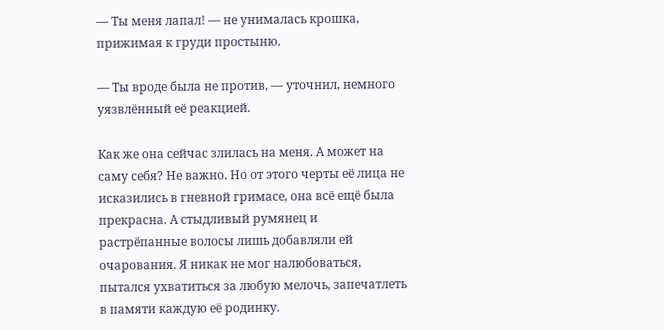— Ты меня лапал! — не унималась крошка, прижимая к груди простыню.

— Ты вроде была не против, — уточнил, немного уязвлённый её реакцией.

Как же она сейчас злилась на меня. А может на саму себя? Не важно. Но от этого черты её лица не исказились в гневной гримасе, она всё ещё была прекрасна. А стыдливый румянец и растрёпанные волосы лишь добавляли ей очарования. Я никак не мог налюбоваться, пытался ухватиться за любую мелочь, запечатлеть в памяти каждую её родинку.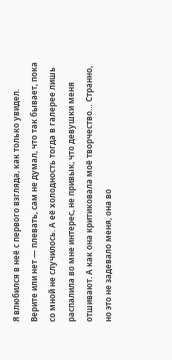Я влюбился в неё с первого взгляда, как только увидел. Верите или нет — плевать, сам не думал, что так бывает, пока со мной не случилось. А её холодность тогда в галерее лишь распалила во мне интерес, не привык, что девушки меня отшивают. А как она критиковала моё творчество… Странно, но это не задевало меня, она во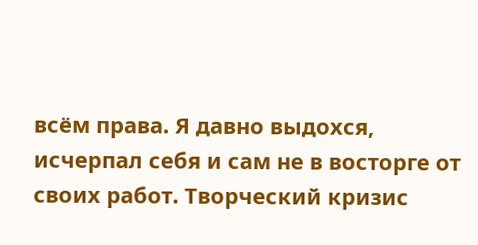всём права. Я давно выдохся, исчерпал себя и сам не в восторге от своих работ. Творческий кризис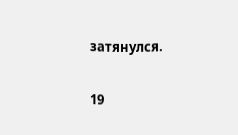затянулся.

19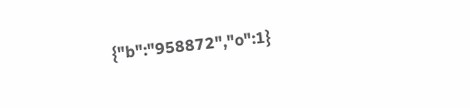{"b":"958872","o":1}